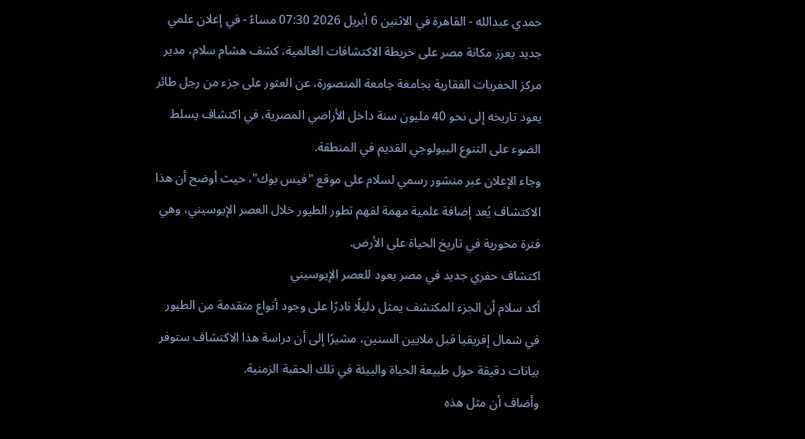حمدي عبدالله - القاهرة في الاثنين 6 أبريل 2026 07:30 مساءً - في إعلان علمي جديد يعزز مكانة مصر على خريطة الاكتشافات العالمية، كشف هشام سلام، مدير مركز الحفريات الفقارية بجامعة جامعة المنصورة، عن العثور على جزء من رجل طائر يعود تاريخه إلى نحو 40 مليون سنة داخل الأراضي المصرية، في اكتشاف يسلط الضوء على التنوع البيولوجي القديم في المنطقة.
وجاء الإعلان عبر منشور رسمي لسلام على موقع "فيس بوك"، حيث أوضح أن هذا الاكتشاف يُعد إضافة علمية مهمة لفهم تطور الطيور خلال العصر الإيوسيني، وهي فترة محورية في تاريخ الحياة على الأرض.
اكتشاف حفري جديد في مصر يعود للعصر الإيوسيني
أكد سلام أن الجزء المكتشف يمثل دليلًا نادرًا على وجود أنواع متقدمة من الطيور في شمال إفريقيا قبل ملايين السنين، مشيرًا إلى أن دراسة هذا الاكتشاف ستوفر بيانات دقيقة حول طبيعة الحياة والبيئة في تلك الحقبة الزمنية.
وأضاف أن مثل هذه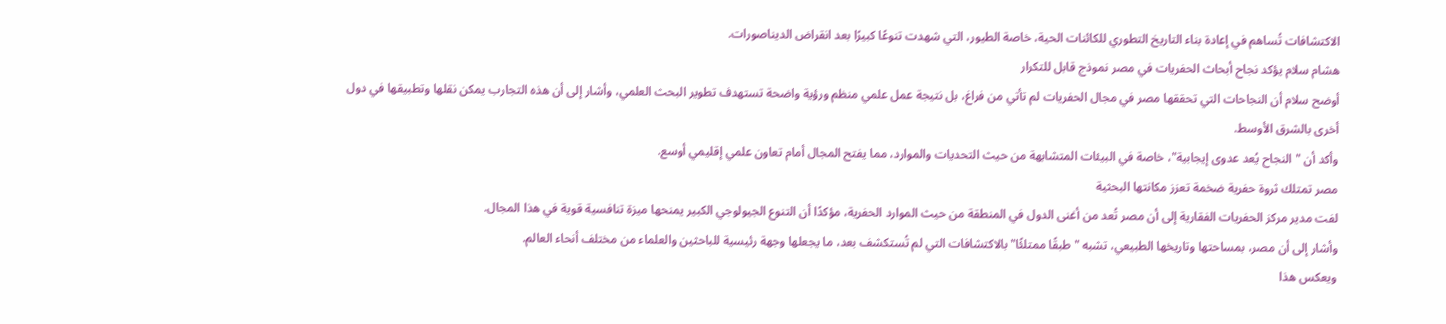الاكتشافات تُساهم في إعادة بناء التاريخ التطوري للكائنات الحية، خاصة الطيور، التي شهدت تنوعًا كبيرًا بعد انقراض الديناصورات.
هشام سلام يؤكد نجاح أبحاث الحفريات في مصر نموذج قابل للتكرار
أوضح سلام أن النجاحات التي تحققها مصر في مجال الحفريات لم تأتي من فراغ، بل نتيجة عمل علمي منظم ورؤية واضحة تستهدف تطوير البحث العلمي، وأشار إلى أن هذه التجارب يمكن نقلها وتطبيقها في دول أخرى بالشرق الأوسط.
وأكد أن "النجاح يُعد عدوى إيجابية"، خاصة في البيئات المتشابهة من حيث التحديات والموارد، مما يفتح المجال أمام تعاون علمي إقليمي أوسع.
مصر تمتلك ثروة حفرية ضخمة تعزز مكانتها البحثية
لفت مدير مركز الحفريات الفقارية إلى أن مصر تُعد من أغنى الدول في المنطقة من حيث الموارد الحفرية، مؤكدًا أن التنوع الجيولوجي الكبير يمنحها ميزة تنافسية قوية في هذا المجال.
وأشار إلى أن مصر، بمساحتها وتاريخها الطبيعي، تشبه "طبقًا ممتلئًا" بالاكتشافات التي لم تُستكشف بعد، ما يجعلها وجهة رئيسية للباحثين والعلماء من مختلف أنحاء العالم.
ويعكس هذا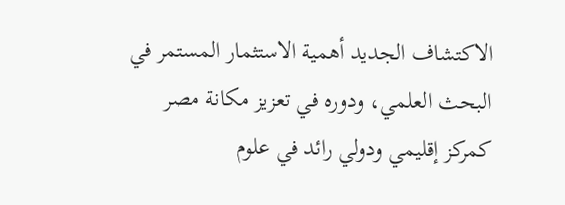الاكتشاف الجديد أهمية الاستثمار المستمر في البحث العلمي، ودوره في تعزيز مكانة مصر كمركز إقليمي ودولي رائد في علوم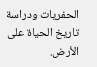الحفريات ودراسة تاريخ الحياة على الأرض.